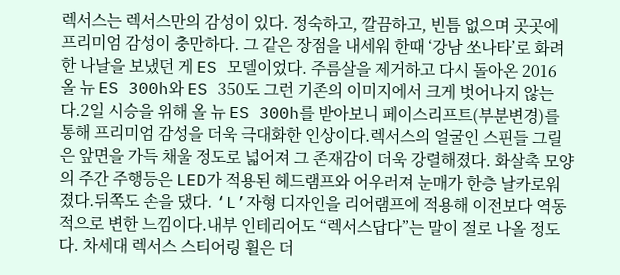렉서스는 렉서스만의 감성이 있다. 정숙하고, 깔끔하고, 빈틈 없으며 곳곳에 프리미엄 감성이 충만하다. 그 같은 장점을 내세워 한때 ‘강남 쏘나타’로 화려한 나날을 보냈던 게 ES 모델이었다. 주름살을 제거하고 다시 돌아온 2016 올 뉴 ES 300h와 ES 350도 그런 기존의 이미지에서 크게 벗어나지 않는다.2일 시승을 위해 올 뉴 ES 300h를 받아보니 페이스리프트(부분변경)를 통해 프리미엄 감성을 더욱 극대화한 인상이다.렉서스의 얼굴인 스핀들 그릴은 앞면을 가득 채울 정도로 넓어져 그 존재감이 더욱 강렬해졌다. 화살촉 모양의 주간 주행등은 LED가 적용된 헤드램프와 어우러져 눈매가 한층 날카로워졌다.뒤쪽도 손을 댔다. ‘L’자형 디자인을 리어램프에 적용해 이전보다 역동적으로 변한 느낌이다.내부 인테리어도 “렉서스답다”는 말이 절로 나올 정도다. 차세대 렉서스 스티어링 휠은 더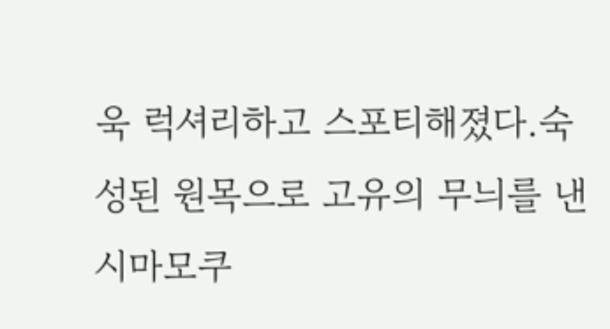욱 럭셔리하고 스포티해졌다.숙성된 원목으로 고유의 무늬를 낸 시마모쿠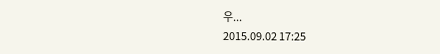우...
2015.09.02 17:25